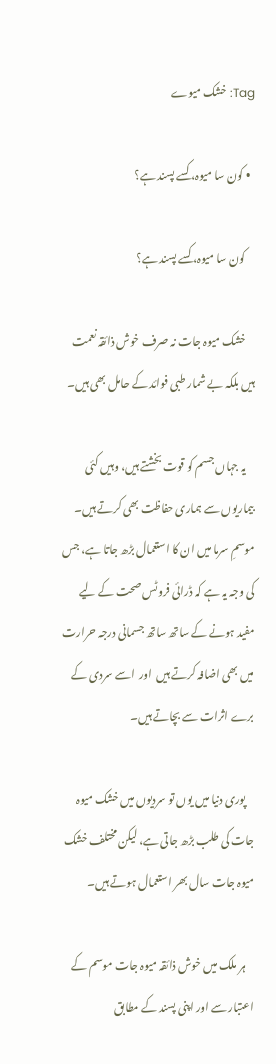Tag: خشک میوے

  • کون سا میوہ، کسے پسند ہے؟

    کون سا میوہ، کسے پسند ہے؟

    خشک میوہ جات نہ صرف خوش ذائقہ نعمت ہیں بلکہ بے شمار طبی فوائد کے حامل بھی ہیں۔

    یہ جہاں جسم کو قوت بخشتے ہیں، وہیں کئی بیماریوں سے ہماری حفاظت بھی کرتے ہیں۔ موسمِ سرما میں ان کا استعمال بڑھ جاتا ہے، جس کی وجہ یہ ہے کہ ڈرائی فروٹس صحت کے لیے مفید ہونے کے ساتھ ساتھ جسمانی درجہ حرارت میں بھی اضافہ کرتے ہیں  اور  اسے سردی کے برے اثرات سے بچاتے ہیں۔

    پوری دنیا میں یوں تو سردیوں میں خشک میوہ جات کی طلب بڑھ جاتی ہے، لیکن مختلف خشک میوہ جات سال بھر استعمال ہوتے ہیں۔

    ہر ملک میں خوش ذائقہ میوہ جات موسم کے اعتبار سے اور اپنی پسند کے مطابق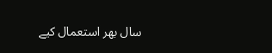سال بھر استعمال کیے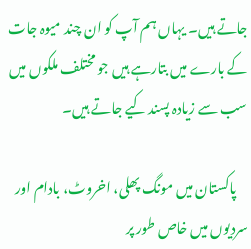جاتے ہیں۔ یہاں‌ ہم آپ کو ان چند میوہ جات کے بارے میں بتارہے ہیں جو مختلف ملکوں میں سب سے زیادہ پسند کیے جاتے ہیں۔

    پاکستان میں مونگ پھلی، اخروٹ، بادام اور سردیوں میں خاص طور پر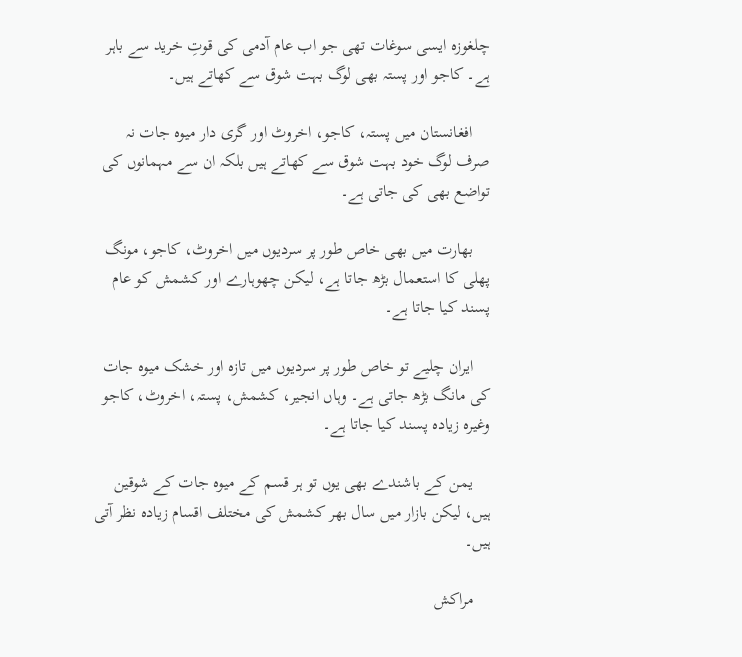چلغوزہ ایسی سوغات تھی جو اب عام آدمی کی قوتِ خرید سے باہر ہے۔ کاجو اور پستہ بھی لوگ بہت شوق سے کھاتے ہیں۔

    افغانستان میں پستہ، کاجو، اخروٹ اور گری دار میوہ جات نہ صرف لوگ خود بہت شوق سے کھاتے ہیں بلکہ ان سے مہمانوں کی تواضع بھی کی جاتی ہے۔

    بھارت میں بھی خاص طور پر سردیوں میں اخروٹ، کاجو، مونگ پھلی کا استعمال بڑھ جاتا ہے، لیکن چھوہارے اور کشمش کو عام پسند کیا جاتا ہے۔

    ایران چلیے تو خاص طور پر سردیوں میں تازہ اور خشک میوہ جات کی مانگ بڑھ جاتی ہے۔ وہاں انجیر، کشمش، پستہ، اخروٹ، کاجو وغیرہ زیادہ پسند کیا جاتا ہے۔

    یمن کے باشندے بھی یوں تو ہر قسم کے میوہ جات کے شوقین ہیں، لیکن بازار میں سال بھر کشمش کی مختلف اقسام زیادہ نظر آتی ہیں۔

    مراکش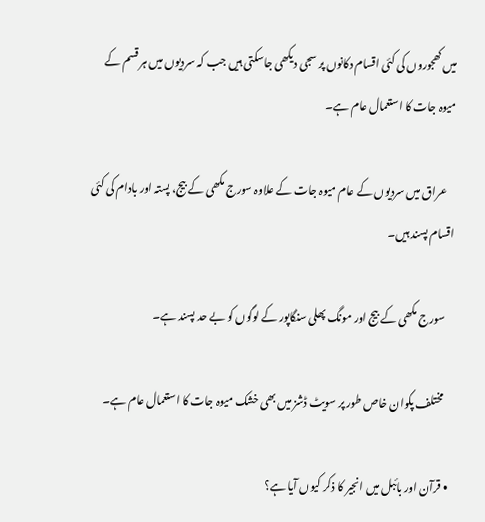میں کھجوروں کی کئی اقسام دکانوں پر سجی دیکھی جاسکتی ہیں جب کہ سردیوں میں ہر قسم کے میوہ جات کا استعمال عام ہے۔

    عراق میں سردیوں کے عام میوہ جات کے علاوہ سورج مکھی کے بیج، پستہ اور بادام کی کئی اقسام پسند ہیں۔

    سورج مکھی کے بیج اور مونگ پھلی سنگاپور کے لوگوں کو بے حد پسند ہے۔

    مختلف پکوان خاص طور پر سویٹ ڈشز میں‌ بھی خشک میوہ جات کا استعمال عام ہے۔

  • قرآن اور بائبل میں انجیر کا ذکر کیوں آیا ہے؟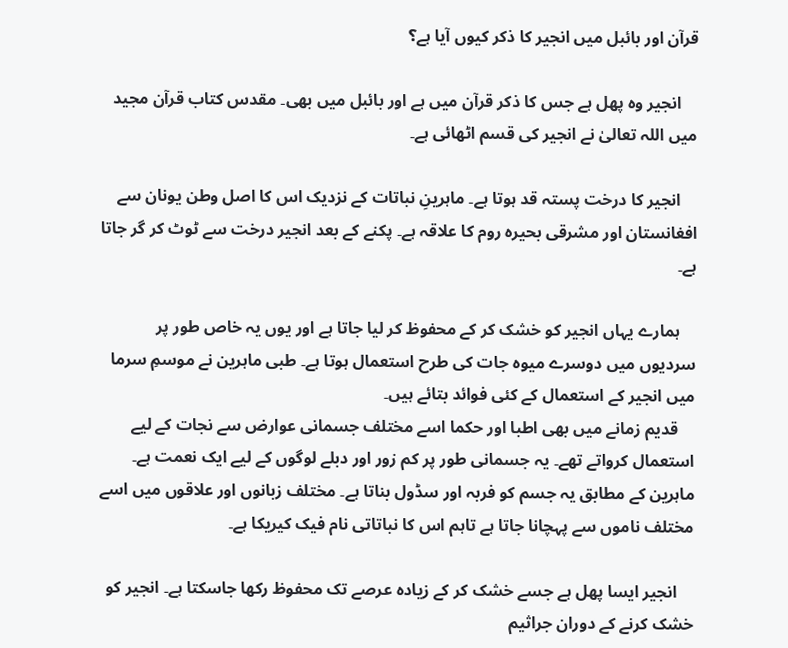قرآن اور بائبل میں انجیر کا ذکر کیوں آیا ہے؟

    انجیر وہ پھل ہے جس کا ذکر قرآن میں ہے اور بائبل میں بھی۔ مقدس کتاب قرآن مجید میں اللہ تعالیٰ نے انجیر کی قسم اٹھائی ہے۔

    انجیر کا درخت پستہ قد ہوتا ہے۔ ماہرینِ نباتات کے نزدیک اس کا اصل وطن یونان سے افغانستان اور مشرقی بحیرہ روم کا علاقہ ہے۔ پکنے کے بعد انجیر درخت سے ٹوٹ کر گر جاتا ہے۔

    ہمارے یہاں انجیر کو خشک کر کے محفوظ کر لیا جاتا ہے اور یوں یہ خاص طور پر سردیوں میں دوسرے میوہ جات کی طرح استعمال ہوتا ہے۔ طبی ماہرین نے موسمِ سرما میں انجیر کے استعمال کے کئی فوائد بتائے ہیں۔
    قدیم زمانے میں بھی اطبا اور حکما اسے مختلف جسمانی عوارض سے نجات کے لیے استعمال کرواتے تھے۔ یہ جسمانی طور پر کم زور اور دبلے لوگوں کے لیے ایک نعمت ہے۔ ماہرین کے مطابق یہ جسم کو فربہ اور سڈول بناتا ہے۔ مختلف زبانوں اور علاقوں میں اسے مختلف ناموں سے پہچانا جاتا ہے تاہم اس کا نباتاتی نام فیک کیریکا ہے۔

    انجیر ایسا پھل ہے جسے خشک کر کے زیادہ عرصے تک محفوظ رکھا جاسکتا ہے۔ انجیر کو خشک کرنے کے دوران جراثیم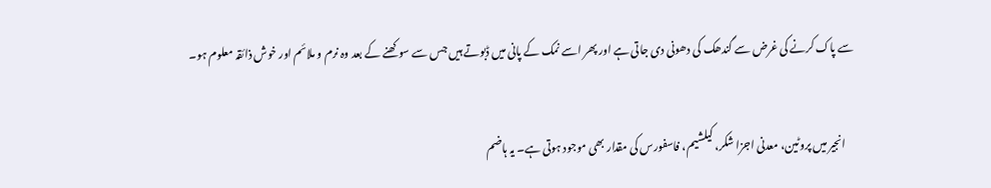سے پاک کرنے کی غرض سے گندھک کی دھونی دی جاتی ہے اور پھر اسے نمک کے پانی میں ڈبوتے ہیں جس سے سوکھنے کے بعد وہ نرم و ملائم اور خوش ذائقہ معلوم ہو۔

    انجیر میں پروٹین، معدنی اجزا شکر، کیلشیم، فاسفورس کی مقدار بھی موجود ہوتی ہے۔ یہ ہاضم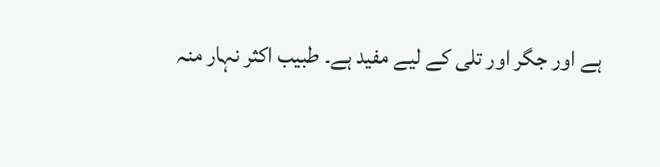ہے اور جگر اور تلی کے لیے مفید ہے۔ طبیب اکثر نہار منہ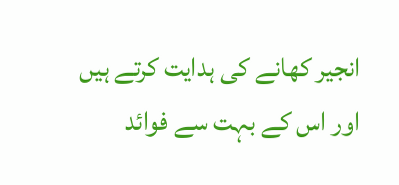انجیر کھانے کی ہدایت کرتے ہیں اور اس کے بہت سے فوائد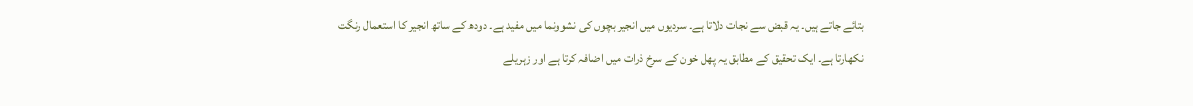بتائے جاتے ہیں۔ یہ قبض سے نجات دلاتا ہے۔ سردیوں میں انجیر بچوں کی نشوونما میں مفید ہے۔ دودھ کے ساتھ انجیر کا استعمال رنگت نکھارتا ہے۔ ایک تحقیق کے مطابق یہ پھل خون کے سرخ ذرات میں اضافہ کرتا ہے اور زہریلے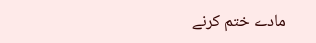مادے ختم کرنے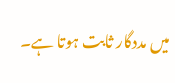میں مددگار ثابت ہوتا ہے۔